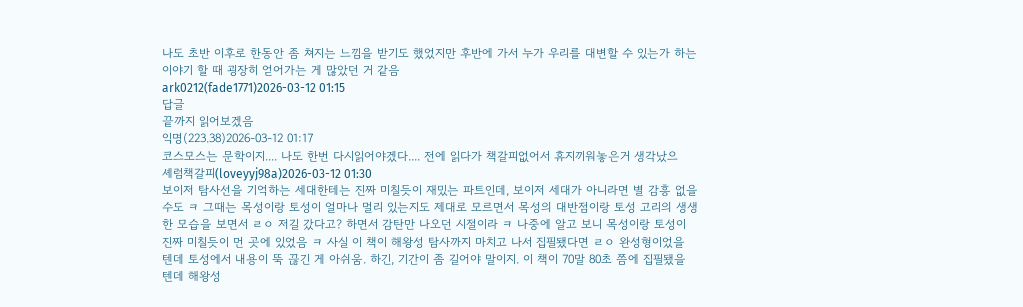나도 초반 이후로 한동안 좀 쳐지는 느낌을 받기도 했었지만 후반에 가서 누가 우리를 대변할 수 있는가 하는 이야기 할 때 굉장히 얻어가는 게 많았던 거 같음
ark0212(fade1771)2026-03-12 01:15
답글
끝까지 읽어보겠음
익명(223.38)2026-03-12 01:17
코스모스는 문학이지.... 나도 한번 다시읽어야겠다.... 전에 읽다가 책갈피없어서 휴지끼워놓은거 생각났으
셰럼책갈피(loveyyj98a)2026-03-12 01:30
보이저 탐사선을 기억하는 세대한테는 진짜 미칠듯이 재밌는 파트인데, 보이저 세대가 아니라면 별 감흥 없을 수도 ㅋ 그때는 목성이랑 토성이 얼마나 멀리 있는지도 제대로 모르면서 목성의 대반점이랑 토성 고리의 생생한 모습을 보면서 ㄹㅇ 저길 갔다고? 하면서 감탄만 나오던 시절이라 ㅋ 나중에 알고 보니 목성이랑 토성이 진짜 미칠듯이 먼 곳에 있었음 ㅋ 사실 이 책이 해왕성 탐사까지 마치고 나서 집필됐다면 ㄹㅇ 완성형이었을 텐데 토성에서 내용이 뚝 끊긴 게 아쉬움. 하긴, 기간이 좀 길어야 말이지. 이 책이 70말 80초 쯤에 집필됐을 텐데 해왕성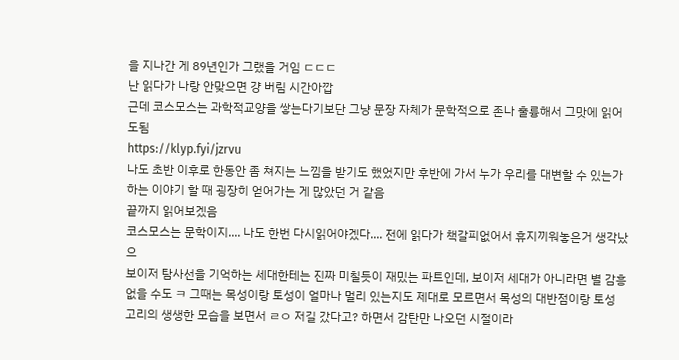을 지나간 게 89년인가 그랬을 거임 ㄷㄷㄷ
난 읽다가 나랑 안맞으면 걍 버림 시간아깝
근데 코스모스는 과학적교양을 쌓는다기보단 그냥 문장 자체가 문학적으로 존나 훌륭해서 그맛에 읽어도됨
https://klyp.fyi/jzrvu
나도 초반 이후로 한동안 좀 쳐지는 느낌을 받기도 했었지만 후반에 가서 누가 우리를 대변할 수 있는가 하는 이야기 할 때 굉장히 얻어가는 게 많았던 거 같음
끝까지 읽어보겠음
코스모스는 문학이지.... 나도 한번 다시읽어야겠다.... 전에 읽다가 책갈피없어서 휴지끼워놓은거 생각났으
보이저 탐사선을 기억하는 세대한테는 진짜 미칠듯이 재밌는 파트인데, 보이저 세대가 아니라면 별 감흥 없을 수도 ㅋ 그때는 목성이랑 토성이 얼마나 멀리 있는지도 제대로 모르면서 목성의 대반점이랑 토성 고리의 생생한 모습을 보면서 ㄹㅇ 저길 갔다고? 하면서 감탄만 나오던 시절이라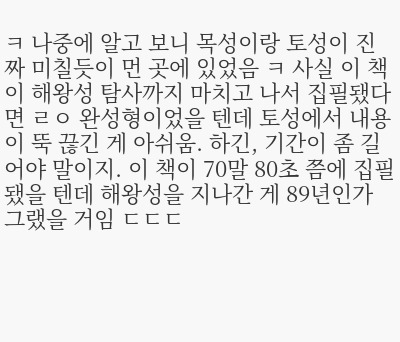ㅋ 나중에 알고 보니 목성이랑 토성이 진짜 미칠듯이 먼 곳에 있었음 ㅋ 사실 이 책이 해왕성 탐사까지 마치고 나서 집필됐다면 ㄹㅇ 완성형이었을 텐데 토성에서 내용이 뚝 끊긴 게 아쉬움. 하긴, 기간이 좀 길어야 말이지. 이 책이 70말 80초 쯤에 집필됐을 텐데 해왕성을 지나간 게 89년인가 그랬을 거임 ㄷㄷㄷ